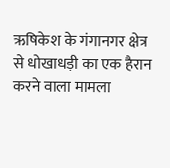ऋषिकेश के गंगानगर क्षेत्र से धोखाधड़ी का एक हैरान करने वाला मामला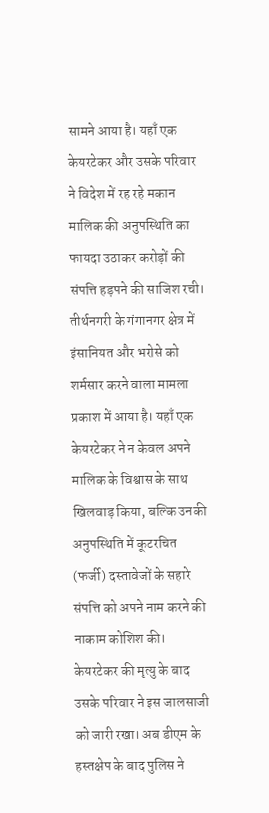सामने आया है। यहाँ एक केयरटेकर और उसके परिवार ने विदेश में रह रहे मकान मालिक की अनुपस्थिति का फायदा उठाकर करोड़ों की संपत्ति हड़पने की साजिश रची।
तीर्थनगरी के गंगानगर क्षेत्र में इंसानियत और भरोसे को शर्मसार करने वाला मामला प्रकाश में आया है। यहाँ एक केयरटेकर ने न केवल अपने मालिक के विश्वास के साथ खिलवाड़ किया, बल्कि उनकी अनुपस्थिति में कूटरचित (फर्जी) दस्तावेजों के सहारे संपत्ति को अपने नाम करने की नाकाम कोशिश की। केयरटेकर की मृत्यु के बाद उसके परिवार ने इस जालसाजी को जारी रखा। अब डीएम के हस्तक्षेप के बाद पुलिस ने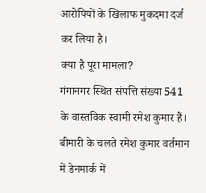आरोपियों के खिलाफ मुकदमा दर्ज कर लिया है।
क्या है पूरा मामला?
गंगानगर स्थित संपत्ति संख्या 541 के वास्तविक स्वामी रमेश कुमार हैं। बीमारी के चलते रमेश कुमार वर्तमान में डेनमार्क में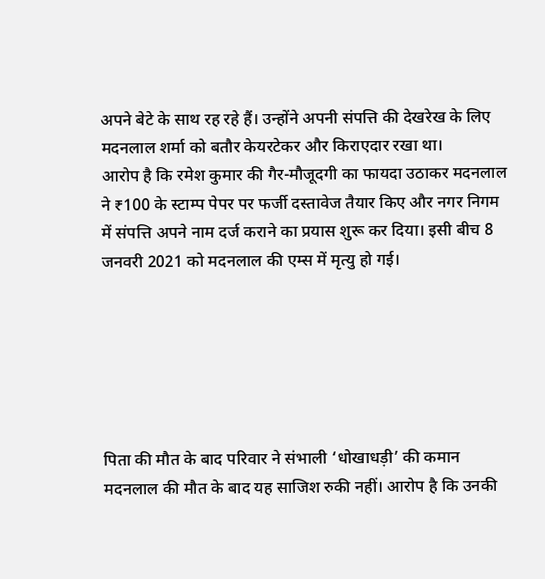अपने बेटे के साथ रह रहे हैं। उन्होंने अपनी संपत्ति की देखरेख के लिए मदनलाल शर्मा को बतौर केयरटेकर और किराएदार रखा था।
आरोप है कि रमेश कुमार की गैर-मौजूदगी का फायदा उठाकर मदनलाल ने ₹100 के स्टाम्प पेपर पर फर्जी दस्तावेज तैयार किए और नगर निगम में संपत्ति अपने नाम दर्ज कराने का प्रयास शुरू कर दिया। इसी बीच 8 जनवरी 2021 को मदनलाल की एम्स में मृत्यु हो गई।






पिता की मौत के बाद परिवार ने संभाली ‘धोखाधड़ी’ की कमान
मदनलाल की मौत के बाद यह साजिश रुकी नहीं। आरोप है कि उनकी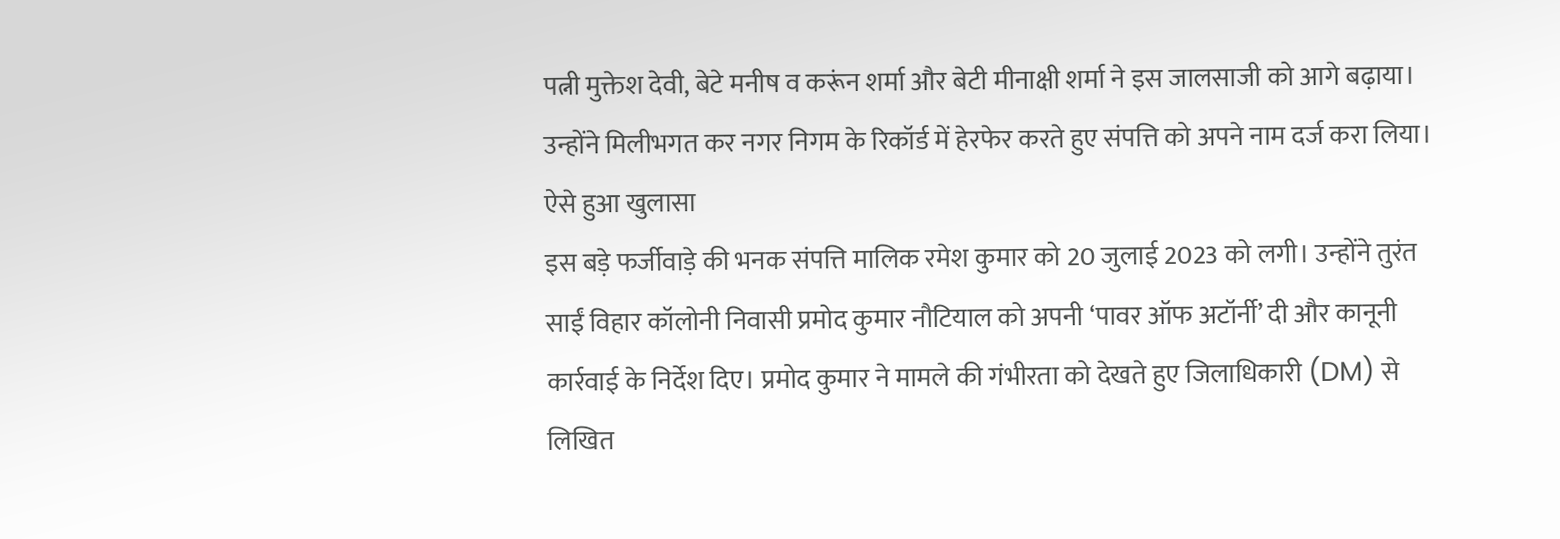पत्नी मुक्तेश देवी, बेटे मनीष व करूंन शर्मा और बेटी मीनाक्षी शर्मा ने इस जालसाजी को आगे बढ़ाया। उन्होंने मिलीभगत कर नगर निगम के रिकॉर्ड में हेरफेर करते हुए संपत्ति को अपने नाम दर्ज करा लिया।
ऐसे हुआ खुलासा
इस बड़े फर्जीवाड़े की भनक संपत्ति मालिक रमेश कुमार को 20 जुलाई 2023 को लगी। उन्होंने तुरंत साईं विहार कॉलोनी निवासी प्रमोद कुमार नौटियाल को अपनी ‘पावर ऑफ अटॉर्नी’ दी और कानूनी कार्रवाई के निर्देश दिए। प्रमोद कुमार ने मामले की गंभीरता को देखते हुए जिलाधिकारी (DM) से लिखित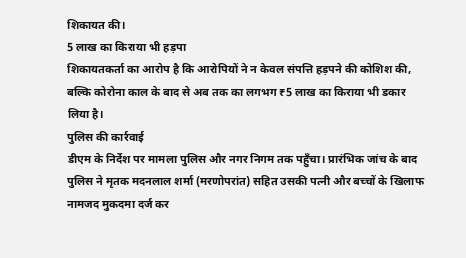शिकायत की।
5 लाख का किराया भी हड़पा
शिकायतकर्ता का आरोप है कि आरोपियों ने न केवल संपत्ति हड़पने की कोशिश की, बल्कि कोरोना काल के बाद से अब तक का लगभग ₹5 लाख का किराया भी डकार लिया है।
पुलिस की कार्रवाई
डीएम के निर्देश पर मामला पुलिस और नगर निगम तक पहुँचा। प्रारंभिक जांच के बाद पुलिस ने मृतक मदनलाल शर्मा (मरणोपरांत) सहित उसकी पत्नी और बच्चों के खिलाफ नामजद मुकदमा दर्ज कर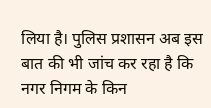लिया है। पुलिस प्रशासन अब इस बात की भी जांच कर रहा है कि नगर निगम के किन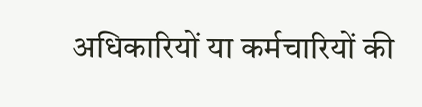अधिकारियों या कर्मचारियों की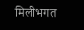मिलीभगत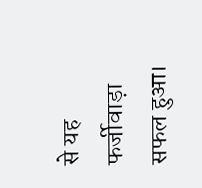से यह फर्जीवाड़ा सफल हुआ।